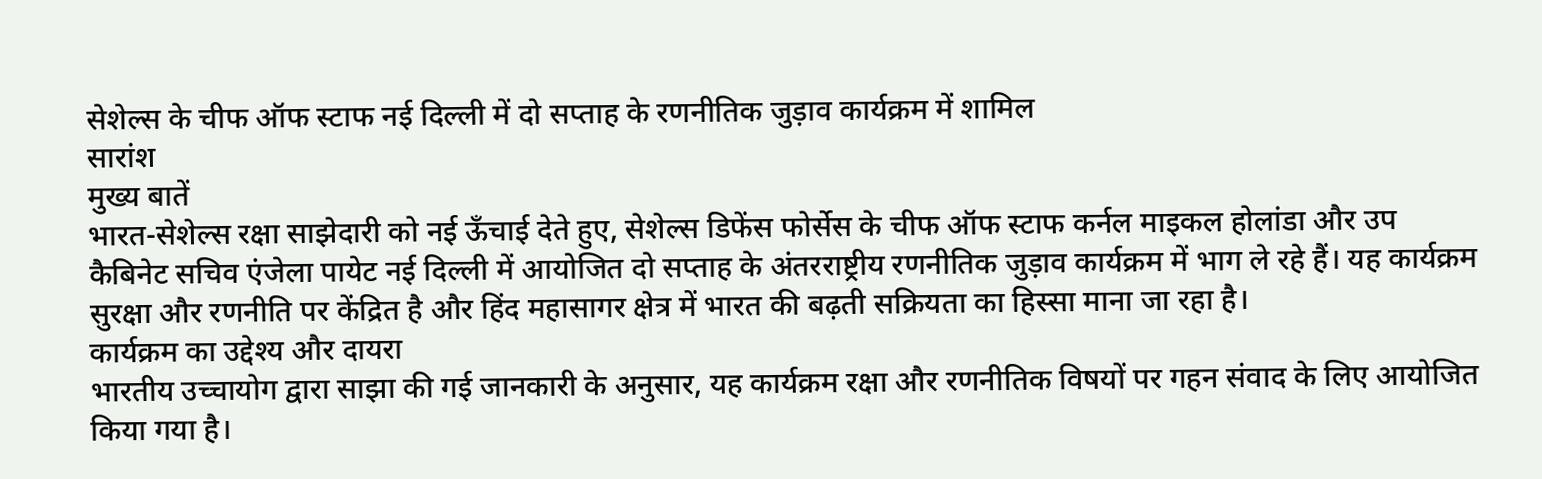सेशेल्स के चीफ ऑफ स्टाफ नई दिल्ली में दो सप्ताह के रणनीतिक जुड़ाव कार्यक्रम में शामिल
सारांश
मुख्य बातें
भारत-सेशेल्स रक्षा साझेदारी को नई ऊँचाई देते हुए, सेशेल्स डिफेंस फोर्सेस के चीफ ऑफ स्टाफ कर्नल माइकल होलांडा और उप कैबिनेट सचिव एंजेला पायेट नई दिल्ली में आयोजित दो सप्ताह के अंतरराष्ट्रीय रणनीतिक जुड़ाव कार्यक्रम में भाग ले रहे हैं। यह कार्यक्रम सुरक्षा और रणनीति पर केंद्रित है और हिंद महासागर क्षेत्र में भारत की बढ़ती सक्रियता का हिस्सा माना जा रहा है।
कार्यक्रम का उद्देश्य और दायरा
भारतीय उच्चायोग द्वारा साझा की गई जानकारी के अनुसार, यह कार्यक्रम रक्षा और रणनीतिक विषयों पर गहन संवाद के लिए आयोजित किया गया है।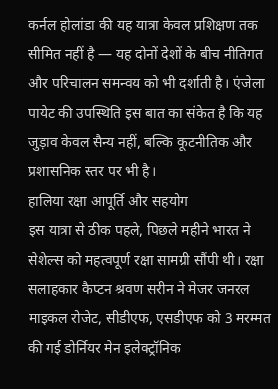कर्नल होलांडा की यह यात्रा केवल प्रशिक्षण तक सीमित नहीं है — यह दोनों देशों के बीच नीतिगत और परिचालन समन्वय को भी दर्शाती है। एंजेला पायेट की उपस्थिति इस बात का संकेत है कि यह जुड़ाव केवल सैन्य नहीं, बल्कि कूटनीतिक और प्रशासनिक स्तर पर भी है।
हालिया रक्षा आपूर्ति और सहयोग
इस यात्रा से ठीक पहले, पिछले महीने भारत ने सेशेल्स को महत्वपूर्ण रक्षा सामग्री सौंपी थी। रक्षा सलाहकार कैप्टन श्रवण सरीन ने मेजर जनरल माइकल रोजेट, सीडीएफ, एसडीएफ को 3 मरम्मत की गई डोर्नियर मेन इलेक्ट्रॉनिक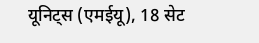यूनिट्स (एमईयू), 18 सेट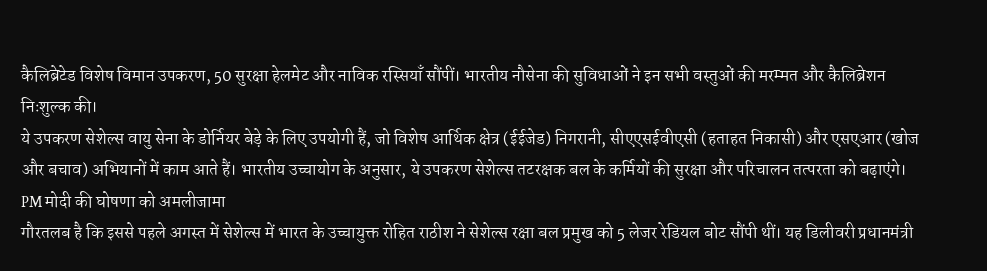कैलिब्रेटेड विशेष विमान उपकरण, 50 सुरक्षा हेलमेट और नाविक रस्सियाँ सौंपीं। भारतीय नौसेना की सुविधाओं ने इन सभी वस्तुओं की मरम्मत और कैलिब्रेशन निःशुल्क की।
ये उपकरण सेशेल्स वायु सेना के डोर्नियर बेड़े के लिए उपयोगी हैं, जो विशेष आर्थिक क्षेत्र (ईईजेड) निगरानी, सीएएसईवीएसी (हताहत निकासी) और एसएआर (खोज और बचाव) अभियानों में काम आते हैं। भारतीय उच्चायोग के अनुसार, ये उपकरण सेशेल्स तटरक्षक बल के कर्मियों की सुरक्षा और परिचालन तत्परता को बढ़ाएंगे।
PM मोदी की घोषणा को अमलीजामा
गौरतलब है कि इससे पहले अगस्त में सेशेल्स में भारत के उच्चायुक्त रोहित राठीश ने सेशेल्स रक्षा बल प्रमुख को 5 लेजर रेडियल बोट सौंपी थीं। यह डिलीवरी प्रधानमंत्री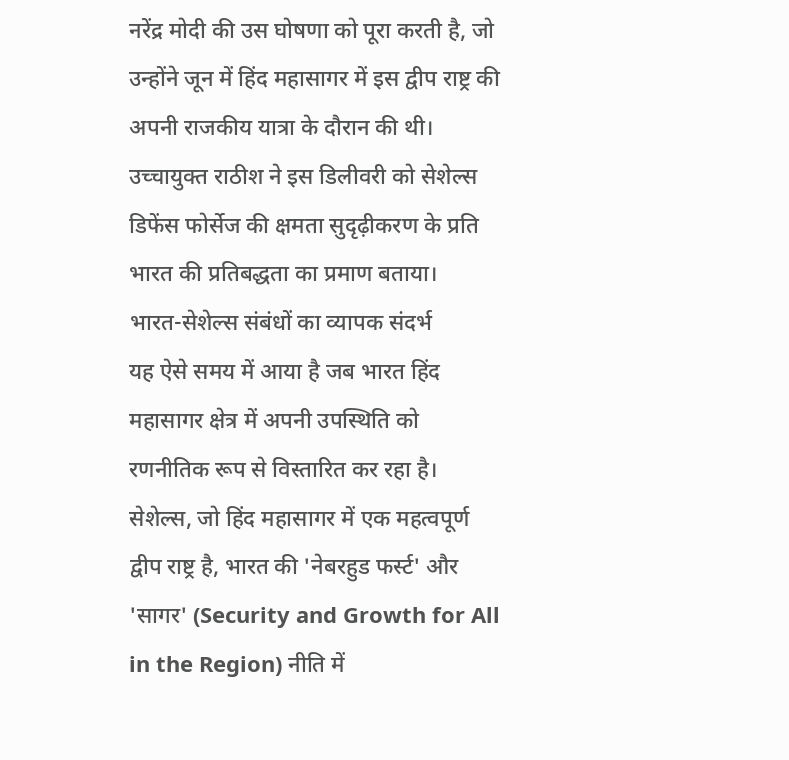नरेंद्र मोदी की उस घोषणा को पूरा करती है, जो उन्होंने जून में हिंद महासागर में इस द्वीप राष्ट्र की अपनी राजकीय यात्रा के दौरान की थी। उच्चायुक्त राठीश ने इस डिलीवरी को सेशेल्स डिफेंस फोर्सेज की क्षमता सुदृढ़ीकरण के प्रति भारत की प्रतिबद्धता का प्रमाण बताया।
भारत-सेशेल्स संबंधों का व्यापक संदर्भ
यह ऐसे समय में आया है जब भारत हिंद महासागर क्षेत्र में अपनी उपस्थिति को रणनीतिक रूप से विस्तारित कर रहा है। सेशेल्स, जो हिंद महासागर में एक महत्वपूर्ण द्वीप राष्ट्र है, भारत की 'नेबरहुड फर्स्ट' और 'सागर' (Security and Growth for All in the Region) नीति में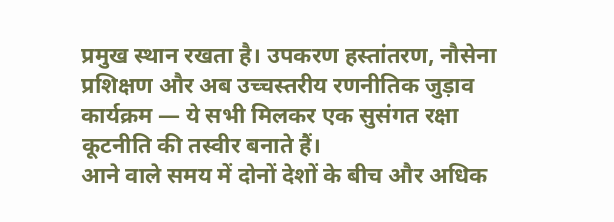प्रमुख स्थान रखता है। उपकरण हस्तांतरण, नौसेना प्रशिक्षण और अब उच्चस्तरीय रणनीतिक जुड़ाव कार्यक्रम — ये सभी मिलकर एक सुसंगत रक्षा कूटनीति की तस्वीर बनाते हैं।
आने वाले समय में दोनों देशों के बीच और अधिक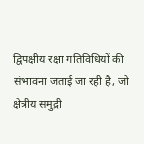द्विपक्षीय रक्षा गतिविधियों की संभावना जताई जा रही है, जो क्षेत्रीय समुद्री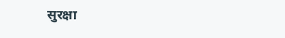सुरक्षा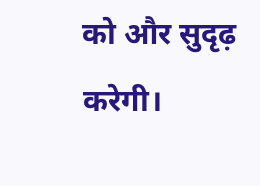को और सुदृढ़ करेगी।